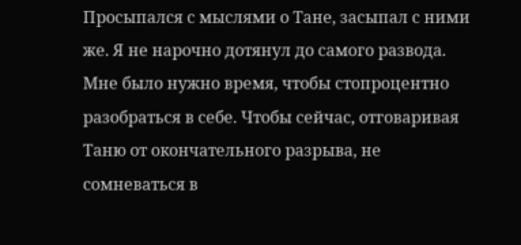Просыпался с мыслями о Тане, засыпал с ними же. Я не нарочно дотянул до самого развода. Мне было нужно время, чтобы стопроцентно разобраться в себе. Чтобы сейчас, отговаривая Таню от окончательного разрыва, не сомневаться в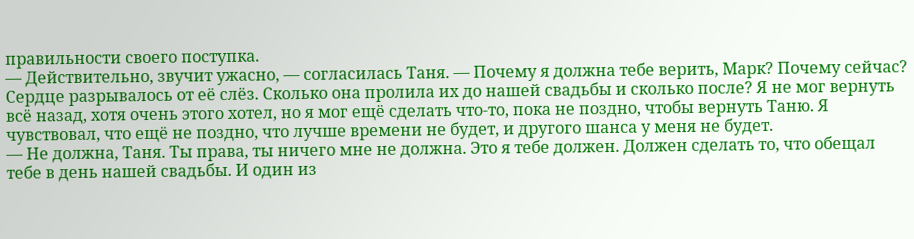правильности своего поступка.
— Действительно, звучит ужасно, — согласилась Таня. — Почему я должна тебе верить, Марк? Почему сейчас?
Сердце разрывалось от её слёз. Сколько она пролила их до нашей свадьбы и сколько после? Я не мог вернуть всё назад, хотя очень этого хотел, но я мог ещё сделать что-то, пока не поздно, чтобы вернуть Таню. Я чувствовал, что ещё не поздно, что лучше времени не будет, и другого шанса у меня не будет.
— Не должна, Таня. Ты права, ты ничего мне не должна. Это я тебе должен. Должен сделать то, что обещал тебе в день нашей свадьбы. И один из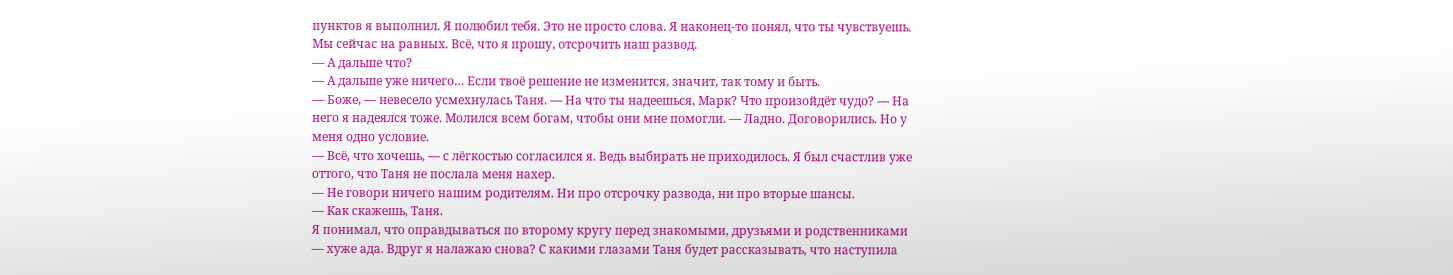пунктов я выполнил. Я полюбил тебя. Это не просто слова. Я наконец-то понял, что ты чувствуешь. Мы сейчас на равных. Всё, что я прошу, отсрочить наш развод.
— А дальше что?
— А дальше уже ничего… Если твоё решение не изменится, значит, так тому и быть.
— Боже, — невесело усмехнулась Таня. — На что ты надеешься, Марк? Что произойдёт чудо? — На него я надеялся тоже. Молился всем богам, чтобы они мне помогли. — Ладно. Договорились. Но у меня одно условие.
— Всё, что хочешь, — с лёгкостью согласился я. Ведь выбирать не приходилось. Я был счастлив уже оттого, что Таня не послала меня нахер.
— Не говори ничего нашим родителям. Ни про отсрочку развода, ни про вторые шансы.
— Как скажешь, Таня.
Я понимал, что оправдываться по второму кругу перед знакомыми, друзьями и родственниками — хуже ада. Вдруг я налажаю снова? С какими глазами Таня будет рассказывать, что наступила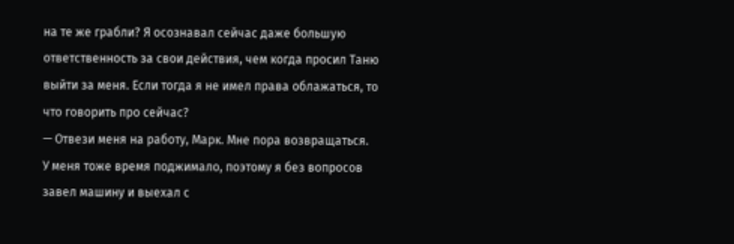на те же грабли? Я осознавал сейчас даже большую ответственность за свои действия, чем когда просил Таню выйти за меня. Если тогда я не имел права облажаться, то что говорить про сейчас?
— Отвези меня на работу, Марк. Мне пора возвращаться.
У меня тоже время поджимало, поэтому я без вопросов завел машину и выехал с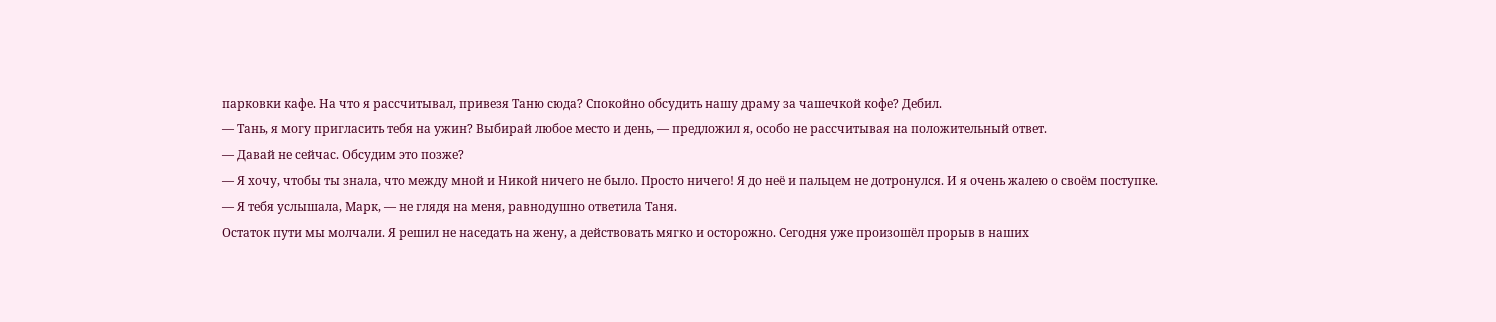парковки кафе. На что я рассчитывал, привезя Таню сюда? Спокойно обсудить нашу драму за чашечкой кофе? Дебил.
— Тань, я могу пригласить тебя на ужин? Выбирай любое место и день, — предложил я, особо не рассчитывая на положительный ответ.
— Давай не сейчас. Обсудим это позже?
— Я хочу, чтобы ты знала, что между мной и Никой ничего не было. Просто ничего! Я до неё и пальцем не дотронулся. И я очень жалею о своём поступке.
— Я тебя услышала, Марк, — не глядя на меня, равнодушно ответила Таня.
Остаток пути мы молчали. Я решил не наседать на жену, а действовать мягко и осторожно. Сегодня уже произошёл прорыв в наших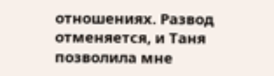отношениях. Развод отменяется, и Таня позволила мне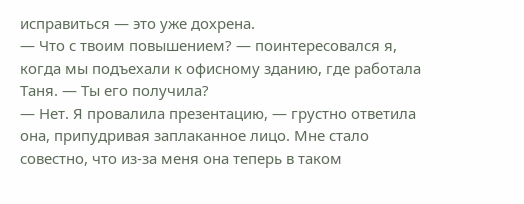исправиться — это уже дохрена.
— Что с твоим повышением? — поинтересовался я, когда мы подъехали к офисному зданию, где работала Таня. — Ты его получила?
— Нет. Я провалила презентацию, — грустно ответила она, припудривая заплаканное лицо. Мне стало совестно, что из-за меня она теперь в таком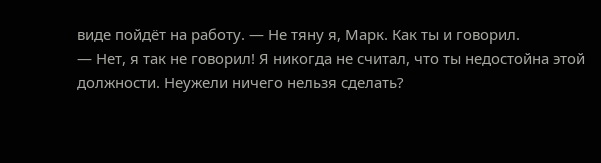виде пойдёт на работу. — Не тяну я, Марк. Как ты и говорил.
— Нет, я так не говорил! Я никогда не считал, что ты недостойна этой должности. Неужели ничего нельзя сделать?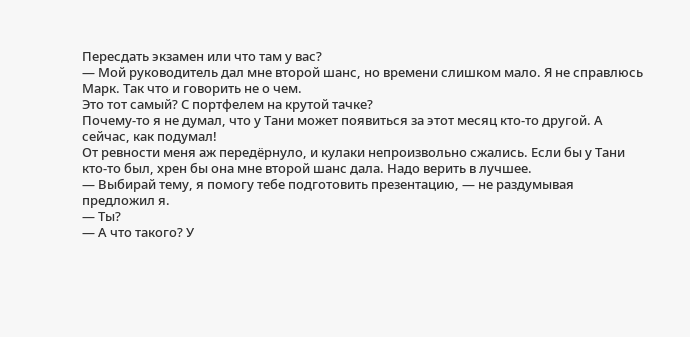Пересдать экзамен или что там у вас?
— Мой руководитель дал мне второй шанс, но времени слишком мало. Я не справлюсь Марк. Так что и говорить не о чем.
Это тот самый? С портфелем на крутой тачке?
Почему-то я не думал, что у Тани может появиться за этот месяц кто-то другой. А сейчас, как подумал!
От ревности меня аж передёрнуло, и кулаки непроизвольно сжались. Если бы у Тани кто-то был, хрен бы она мне второй шанс дала. Надо верить в лучшее.
— Выбирай тему, я помогу тебе подготовить презентацию, — не раздумывая предложил я.
— Ты?
— А что такого? У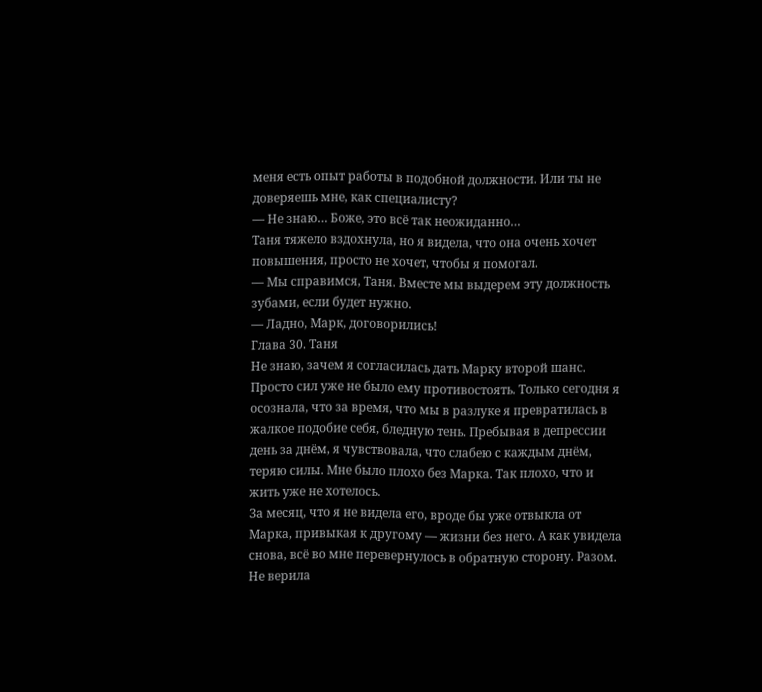меня есть опыт работы в подобной должности. Или ты не доверяешь мне, как специалисту?
— Не знаю… Боже, это всё так неожиданно…
Таня тяжело вздохнула, но я видела, что она очень хочет повышения, просто не хочет, чтобы я помогал.
— Мы справимся, Таня. Вместе мы выдерем эту должность зубами, если будет нужно.
— Ладно, Марк, договорились!
Глава 30. Таня
Не знаю, зачем я согласилась дать Марку второй шанс. Просто сил уже не было ему противостоять. Только сегодня я осознала, что за время, что мы в разлуке я превратилась в жалкое подобие себя, бледную тень. Пребывая в депрессии день за днём, я чувствовала, что слабею с каждым днём, теряю силы. Мне было плохо без Марка. Так плохо, что и жить уже не хотелось.
За месяц, что я не видела его, вроде бы уже отвыкла от Марка, привыкая к другому — жизни без него. А как увидела снова, всё во мне перевернулось в обратную сторону. Разом.
Не верила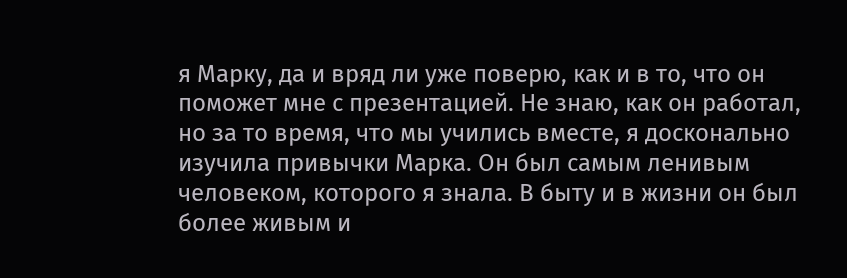я Марку, да и вряд ли уже поверю, как и в то, что он поможет мне с презентацией. Не знаю, как он работал, но за то время, что мы учились вместе, я досконально изучила привычки Марка. Он был самым ленивым человеком, которого я знала. В быту и в жизни он был более живым и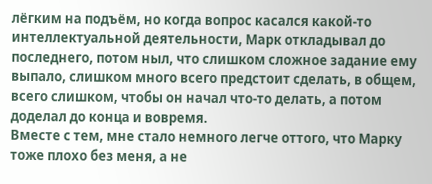лёгким на подъём, но когда вопрос касался какой-то интеллектуальной деятельности, Марк откладывал до последнего, потом ныл, что слишком сложное задание ему выпало, слишком много всего предстоит сделать, в общем, всего слишком, чтобы он начал что-то делать, а потом доделал до конца и вовремя.
Вместе с тем, мне стало немного легче оттого, что Марку тоже плохо без меня, а не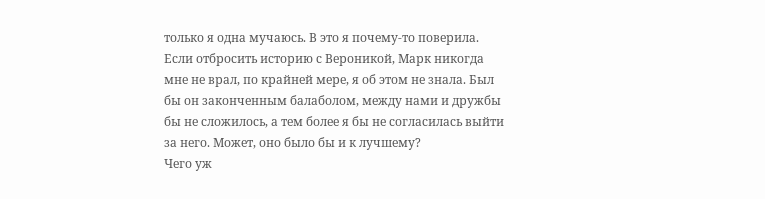только я одна мучаюсь. В это я почему-то поверила. Если отбросить историю с Вероникой, Марк никогда мне не врал, по крайней мере, я об этом не знала. Был бы он законченным балаболом, между нами и дружбы бы не сложилось, а тем более я бы не согласилась выйти за него. Может, оно было бы и к лучшему?
Чего уж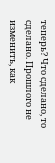теперь? Что сделано, то сделано. Прошлого не изменить, как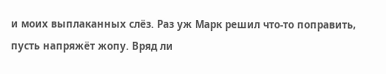и моих выплаканных слёз. Раз уж Марк решил что-то поправить, пусть напряжёт жопу. Вряд ли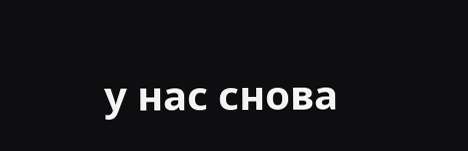у нас снова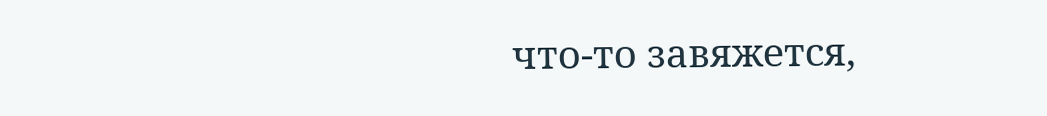что-то завяжется,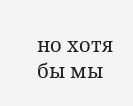но хотя бы мы